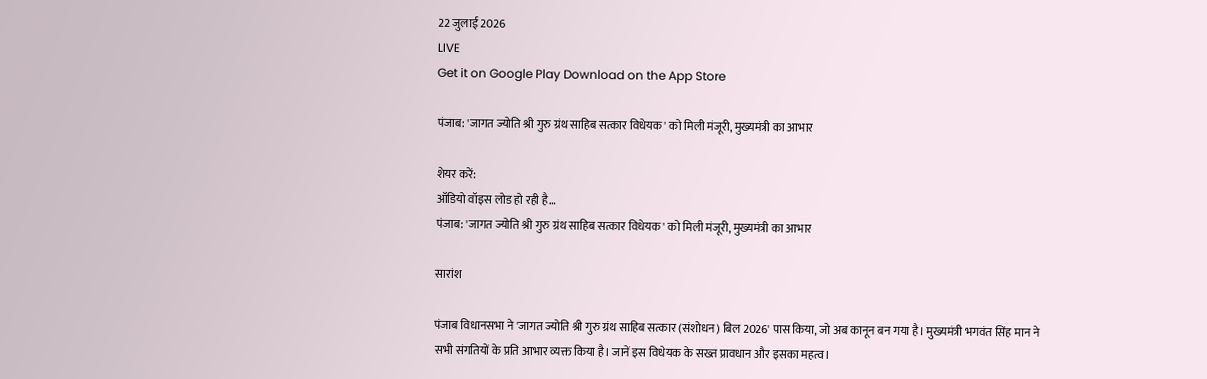22 जुलाई 2026
LIVE
Get it on Google Play Download on the App Store

पंजाब: 'जागत ज्योति श्री गुरु ग्रंथ साहिब सत्कार विधेयक' को मिली मंजूरी, मुख्यमंत्री का आभार

शेयर करें:
ऑडियो वॉइस लोड हो रही है…
पंजाब: 'जागत ज्योति श्री गुरु ग्रंथ साहिब सत्कार विधेयक' को मिली मंजूरी, मुख्यमंत्री का आभार

सारांश

पंजाब विधानसभा ने 'जागत ज्योति श्री गुरु ग्रंथ साहिब सत्कार (संशोधन) बिल 2026' पास किया, जो अब कानून बन गया है। मुख्यमंत्री भगवंत सिंह मान ने सभी संगतियों के प्रति आभार व्यक्त किया है। जानें इस विधेयक के सख्त प्रावधान और इसका महत्व।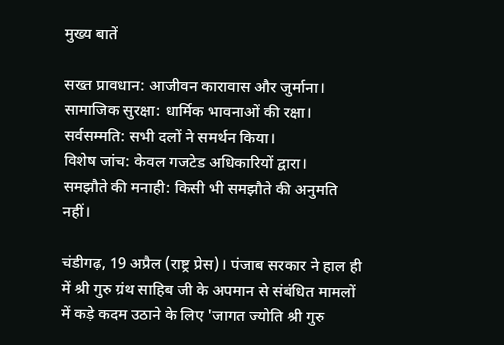मुख्य बातें

सख्त प्रावधान: आजीवन कारावास और जुर्माना।
सामाजिक सुरक्षा: धार्मिक भावनाओं की रक्षा।
सर्वसम्मति: सभी दलों ने समर्थन किया।
विशेष जांच: केवल गजटेड अधिकारियों द्वारा।
समझौते की मनाही: किसी भी समझौते की अनुमति नहीं।

चंडीगढ़, 19 अप्रैल (राष्ट्र प्रेस)। पंजाब सरकार ने हाल ही में श्री गुरु ग्रंथ साहिब जी के अपमान से संबंधित मामलों में कड़े कदम उठाने के लिए 'जागत ज्योति श्री गुरु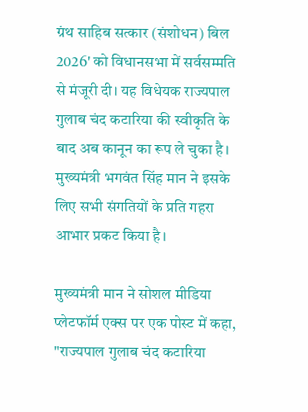ग्रंथ साहिब सत्कार (संशोधन) बिल 2026' को विधानसभा में सर्वसम्मति से मंजूरी दी। यह विधेयक राज्यपाल गुलाब चंद कटारिया की स्वीकृति के बाद अब कानून का रूप ले चुका है। मुख्यमंत्री भगवंत सिंह मान ने इसके लिए सभी संगतियों के प्रति गहरा आभार प्रकट किया है।

मुख्यमंत्री मान ने सोशल मीडिया प्लेटफॉर्म एक्स पर एक पोस्ट में कहा, "राज्यपाल गुलाब चंद कटारिया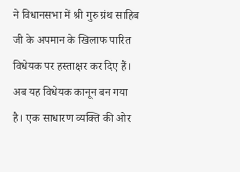ने विधानसभा में श्री गुरु ग्रंथ साहिब जी के अपमान के खिलाफ पारित विधेयक पर हस्ताक्षर कर दिए हैं। अब यह विधेयक कानून बन गया है। एक साधारण व्यक्ति की ओर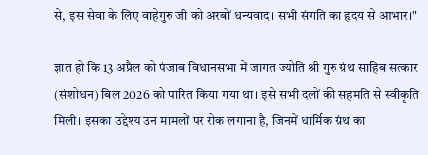से, इस सेवा के लिए वाहेगुरु जी को अरबों धन्यवाद। सभी संगति का हृदय से आभार।"

ज्ञात हो कि 13 अप्रैल को पंजाब विधानसभा में जागत ज्योति श्री गुरु ग्रंथ साहिब सत्कार (संशोधन) बिल 2026 को पारित किया गया था। इसे सभी दलों की सहमति से स्वीकृति मिली। इसका उद्देश्य उन मामलों पर रोक लगाना है, जिनमें धार्मिक ग्रंथ का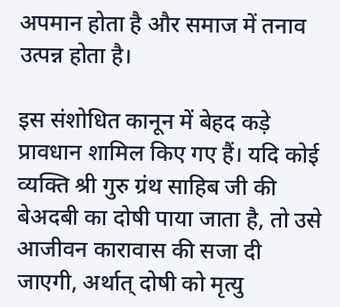अपमान होता है और समाज में तनाव उत्पन्न होता है।

इस संशोधित कानून में बेहद कड़े प्रावधान शामिल किए गए हैं। यदि कोई व्यक्ति श्री गुरु ग्रंथ साहिब जी की बेअदबी का दोषी पाया जाता है, तो उसे आजीवन कारावास की सजा दी जाएगी, अर्थात् दोषी को मृत्यु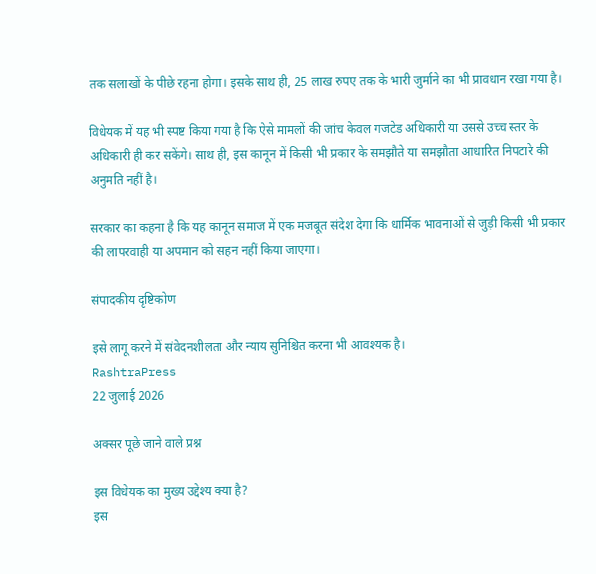तक सलाखों के पीछे रहना होगा। इसके साथ ही, 25 लाख रुपए तक के भारी जुर्माने का भी प्रावधान रखा गया है।

विधेयक में यह भी स्पष्ट किया गया है कि ऐसे मामलों की जांच केवल गजटेड अधिकारी या उससे उच्च स्तर के अधिकारी ही कर सकेंगे। साथ ही, इस कानून में किसी भी प्रकार के समझौते या समझौता आधारित निपटारे की अनुमति नहीं है।

सरकार का कहना है कि यह कानून समाज में एक मजबूत संदेश देगा कि धार्मिक भावनाओं से जुड़ी किसी भी प्रकार की लापरवाही या अपमान को सहन नहीं किया जाएगा।

संपादकीय दृष्टिकोण

इसे लागू करने में संवेदनशीलता और न्याय सुनिश्चित करना भी आवश्यक है।
RashtraPress
22 जुलाई 2026

अक्सर पूछे जाने वाले प्रश्न

इस विधेयक का मुख्य उद्देश्य क्या है?
इस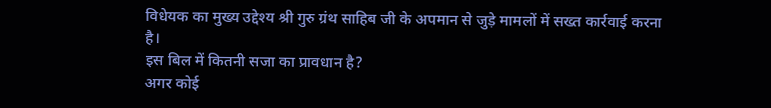विधेयक का मुख्य उद्देश्य श्री गुरु ग्रंथ साहिब जी के अपमान से जुड़े मामलों में सख्त कार्रवाई करना है।
इस बिल में कितनी सजा का प्रावधान है?
अगर कोई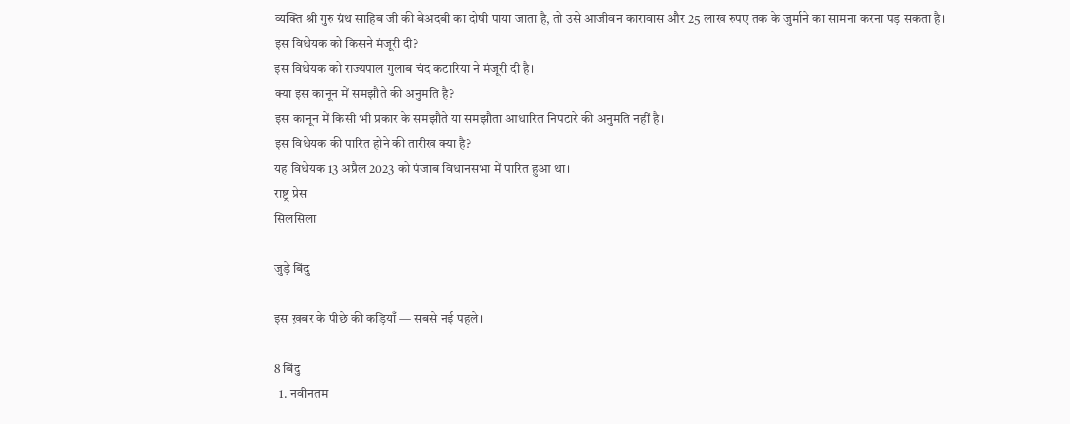व्यक्ति श्री गुरु ग्रंथ साहिब जी की बेअदबी का दोषी पाया जाता है, तो उसे आजीवन कारावास और 25 लाख रुपए तक के जुर्माने का सामना करना पड़ सकता है।
इस विधेयक को किसने मंजूरी दी?
इस विधेयक को राज्यपाल गुलाब चंद कटारिया ने मंजूरी दी है।
क्या इस कानून में समझौते की अनुमति है?
इस कानून में किसी भी प्रकार के समझौते या समझौता आधारित निपटारे की अनुमति नहीं है।
इस विधेयक की पारित होने की तारीख क्या है?
यह विधेयक 13 अप्रैल 2023 को पंजाब विधानसभा में पारित हुआ था।
राष्ट्र प्रेस
सिलसिला

जुड़े बिंदु

इस ख़बर के पीछे की कड़ियाँ — सबसे नई पहले।

8 बिंदु
  1. नवीनतम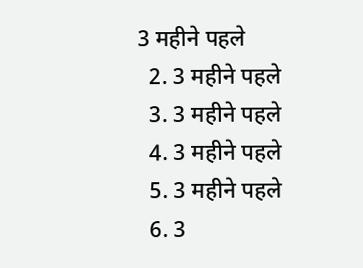3 महीने पहले
  2. 3 महीने पहले
  3. 3 महीने पहले
  4. 3 महीने पहले
  5. 3 महीने पहले
  6. 3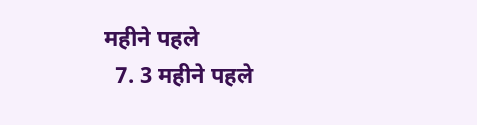महीने पहले
  7. 3 महीने पहले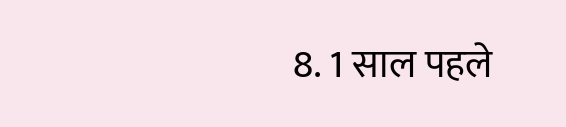8. 1 साल पहले